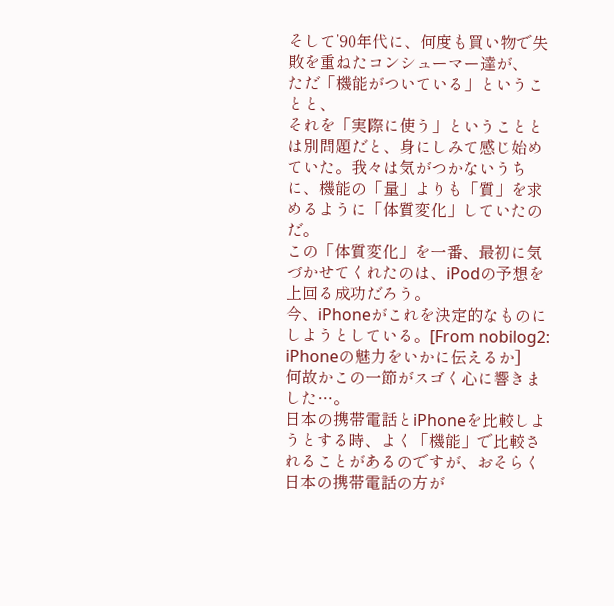そして’90年代に、何度も買い物で失敗を重ねたコンシューマー達が、
ただ「機能がついている」ということと、
それを「実際に使う」ということとは別問題だと、身にしみて感じ始めていた。我々は気がつかないうちに、機能の「量」よりも「質」を求めるように「体質変化」していたのだ。
この「体質変化」を一番、最初に気づかせてくれたのは、iPodの予想を上回る成功だろう。
今、iPhoneがこれを決定的なものにしようとしている。[From nobilog2: iPhoneの魅力をいかに伝えるか]
何故かこの一節がスゴく心に響きました…。
日本の携帯電話とiPhoneを比較しようとする時、よく「機能」で比較されることがあるのですが、おそらく日本の携帯電話の方が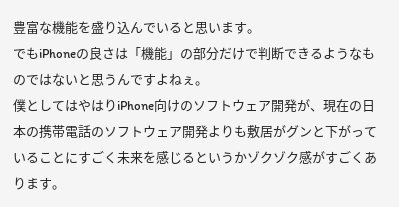豊富な機能を盛り込んでいると思います。
でもiPhoneの良さは「機能」の部分だけで判断できるようなものではないと思うんですよねぇ。
僕としてはやはりiPhone向けのソフトウェア開発が、現在の日本の携帯電話のソフトウェア開発よりも敷居がグンと下がっていることにすごく未来を感じるというかゾクゾク感がすごくあります。